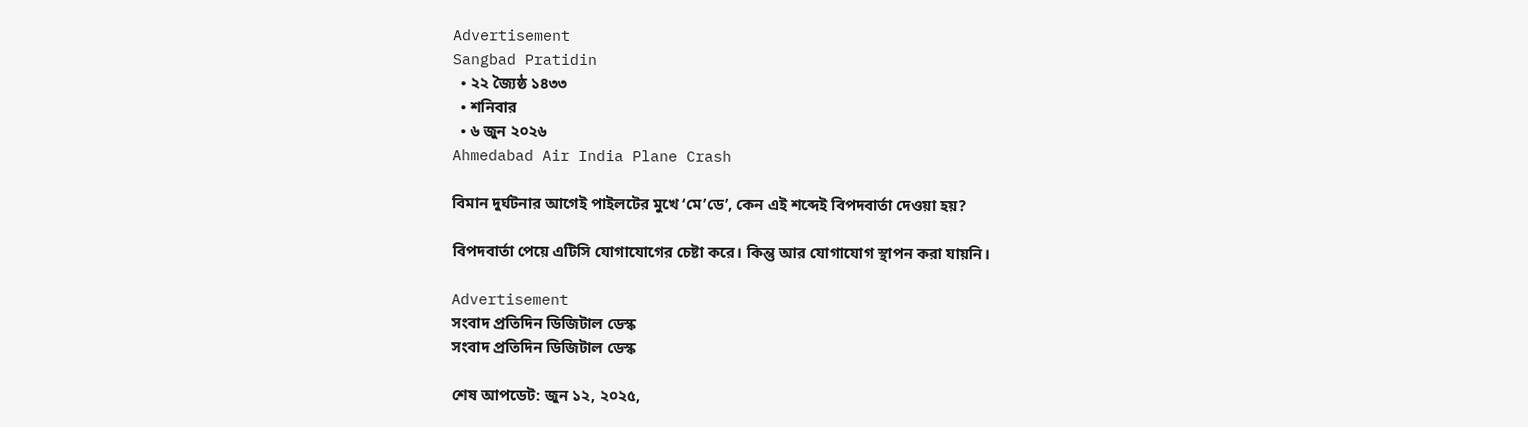Advertisement
Sangbad Pratidin
  • ২২ জ্যৈষ্ঠ ১৪৩৩
  • শনিবার
  • ৬ জুন ২০২৬
Ahmedabad Air India Plane Crash

বিমান দুর্ঘটনার আগেই পাইলটের মুখে ‘মে’ডে’, কেন এই শব্দেই বিপদবার্তা দেওয়া হয়?

বিপদবার্তা পেয়ে এটিসি যোগাযোগের চেষ্টা করে। কিন্তু আর যোগাযোগ স্থাপন করা যায়নি।

Advertisement
সংবাদ প্রতিদিন ডিজিটাল ডেস্ক
সংবাদ প্রতিদিন ডিজিটাল ডেস্ক

শেষ আপডেট: জুন ১২, ২০২৫,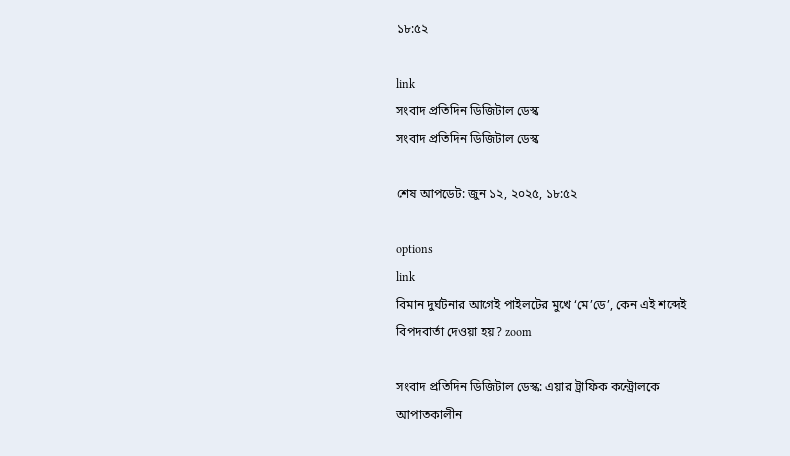১৮:৫২

link
সংবাদ প্রতিদিন ডিজিটাল ডেস্ক
সংবাদ প্রতিদিন ডিজিটাল ডেস্ক

শেষ আপডেট: জুন ১২, ২০২৫, ১৮:৫২

options
link
বিমান দুর্ঘটনার আগেই পাইলটের মুখে ‘মে’ডে’, কেন এই শব্দেই বিপদবার্তা দেওয়া হয়? zoom

সংবাদ প্রতিদিন ডিজিটাল ডেস্ক: এয়ার ট্রাফিক কন্ট্রোলকে আপাতকালীন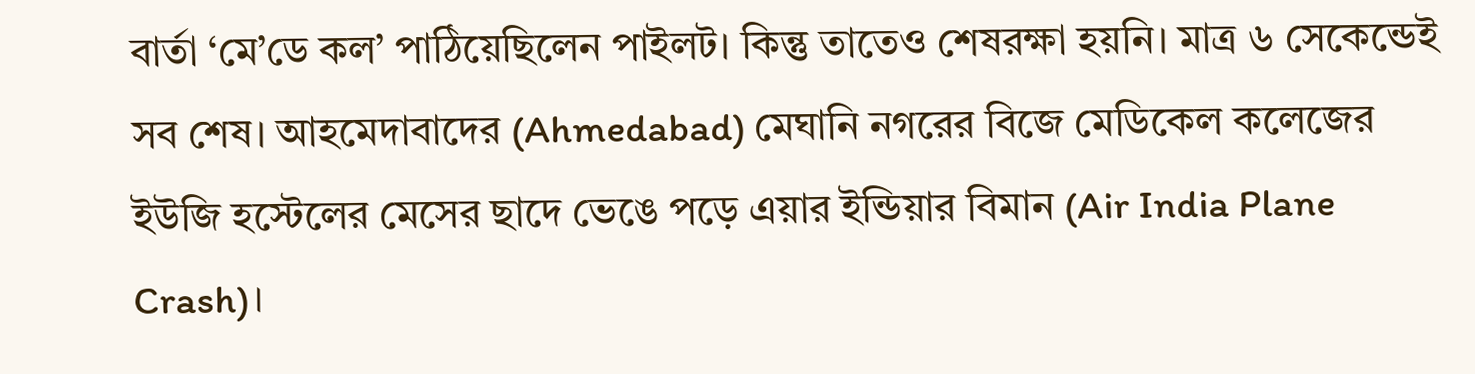বার্তা ‘মে’ডে কল’ পাঠিয়েছিলেন পাইলট। কিন্তু তাতেও শেষরক্ষা হয়নি। মাত্র ৬ সেকেন্ডেই সব শেষ। আহমেদাবাদের (Ahmedabad) মেঘানি নগরের বিজে মেডিকেল কলেজের ইউজি হস্টেলের মেসের ছাদে ভেঙে পড়ে এয়ার ইন্ডিয়ার বিমান (Air India Plane Crash)।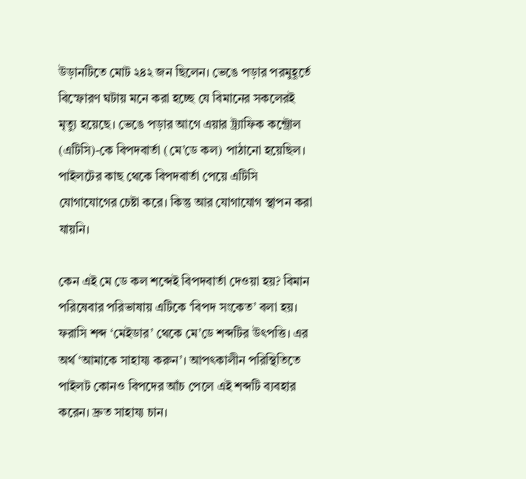উড়ানটিতে মোট ২৪২ জন ছিলেন। ভেঙে পড়ার পরমুহূর্তে বিস্ফোরণ ঘটায় মনে করা হচ্ছে যে বিমানের সকলেরই মৃত্যু হয়েছে। ভেঙে পড়ার আগে এয়ার ট্র্যাফিক কন্ট্রোল (এটিসি)-কে বিপদবার্তা (মে’ডে কল) পাঠানো হয়েছিল। পাইলটের কাছ থেকে বিপদবার্তা পেয়ে এটিসি যোগাযোগের চেষ্টা করে। কিন্তু আর যোগাযোগ স্থাপন করা যায়নি।

কেন এই মে ডে কল শব্দেই বিপদবার্তা দেওয়া হয়? বিমান পরিষেবার পরিভাষায় এটিকে ‘বিপদ সংকেত’ বলা হয়। ফরাসি শব্দ ‘মেইডার’ থেকে মে’ডে শব্দটির উৎপত্তি। এর অর্থ ‘আমাকে সাহায্য করুন’। আপৎকালীন পরিস্থিতিতে পাইলট কোনও বিপদের আঁচ পেলে এই শব্দটি ব্যবহার করেন। দ্রুত সাহায্য চান।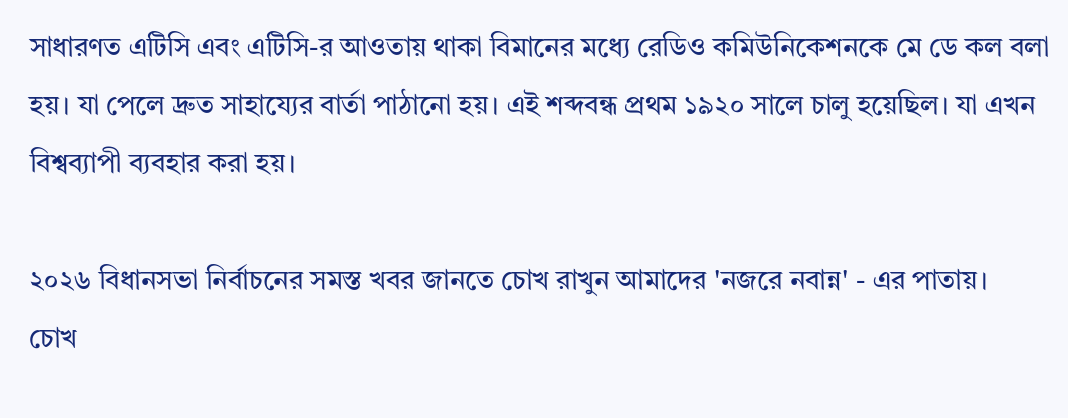সাধারণত এটিসি এবং এটিসি-র আওতায় থাকা বিমানের মধ্যে রেডিও কমিউনিকেশনকে মে ডে কল বলা হয়। যা পেলে দ্রুত সাহায্যের বার্তা পাঠানো হয়। এই শব্দবন্ধ প্রথম ১৯২০ সালে চালু হয়েছিল। যা এখন বিশ্বব্যাপী ব্যবহার করা হয়।

২০২৬ বিধানসভা নির্বাচনের সমস্ত খবর জানতে চোখ রাখুন আমাদের 'নজরে নবান্ন' - এর পাতায়।
চোখ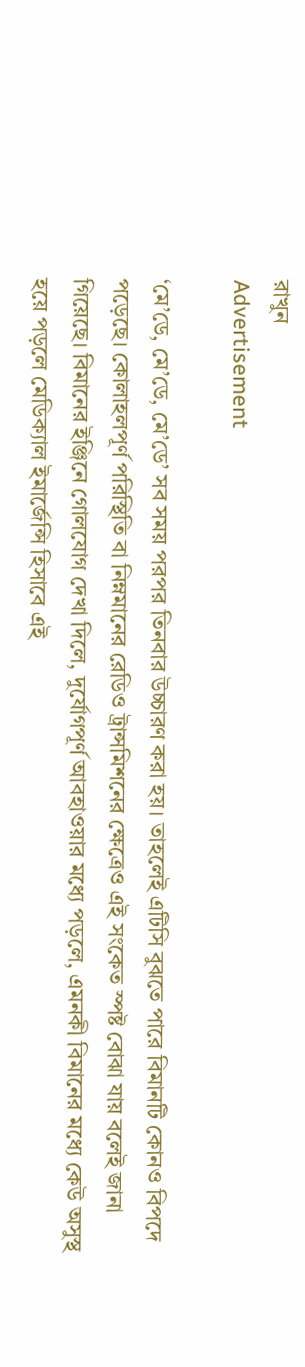রাখুন
Advertisement

‘মে’ডে, মে’ডে, মে’ডে’ সব সময় পরপর তিনবার উচ্চারণ করা হয়। তাহলেই এটিসি বুঝতে পারে বিমানটি কোনও বিপদে পড়েছে। কোলাহলপূর্ণ পরিস্থিতি বা নিম্নমানের রেডিও ট্রান্সমিশনের ক্ষেত্রেও এই সংকেত স্পষ্ট বোঝা যায় বলেই জানা গিয়েছে। বিমানের ইঞ্জিনে গোলযোগ দেখা দিলে, দুর্যোগপূর্ণ আবহাওয়ার মধ্যে পড়লে, এমনকী বিমানের মধ্যে কেউ অসুস্থ হয়ে পড়লে মেডিক্যাল ইমার্জেন্সি হিসাবে এই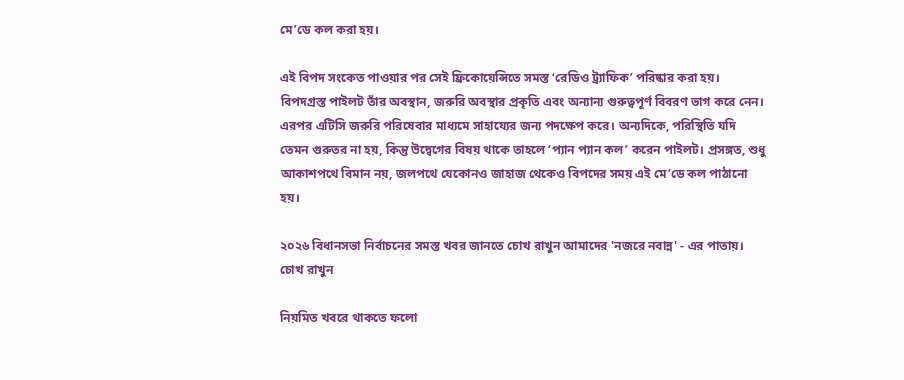মে’ডে কল করা হয়।

এই বিপদ সংকেত পাওয়ার পর সেই ফ্রিকোয়েন্সিতে সমস্ত ‘রেডিও ট্র্যাফিক’ পরিষ্কার করা হয়। বিপদগ্রস্ত পাইলট তাঁর অবস্থান, জরুরি অবস্থার প্রকৃতি এবং অন্যান্য গুরুত্বপূর্ণ বিবরণ ভাগ করে নেন। এরপর এটিসি জরুরি পরিষেবার মাধ্যমে সাহায্যের জন্য পদক্ষেপ করে। অন্যদিকে, পরিস্থিতি যদি তেমন গুরুতর না হয়, কিন্তু উদ্বেগের বিষয় থাকে তাহলে ‘প্যান প্যান কল’ করেন পাইলট। প্রসঙ্গত, শুধু আকাশপথে বিমান নয়, জলপথে যেকোনও জাহাজ থেকেও বিপদের সময় এই মে’ডে কল পাঠানো হয়।

২০২৬ বিধানসভা নির্বাচনের সমস্ত খবর জানতে চোখ রাখুন আমাদের 'নজরে নবান্ন' - এর পাতায়।
চোখ রাখুন

নিয়মিত খবরে থাকতে ফলো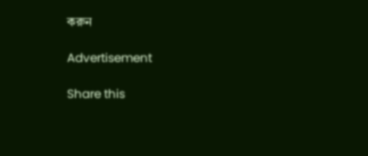করুন

Advertisement

Share this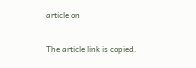article on

The article link is copied.